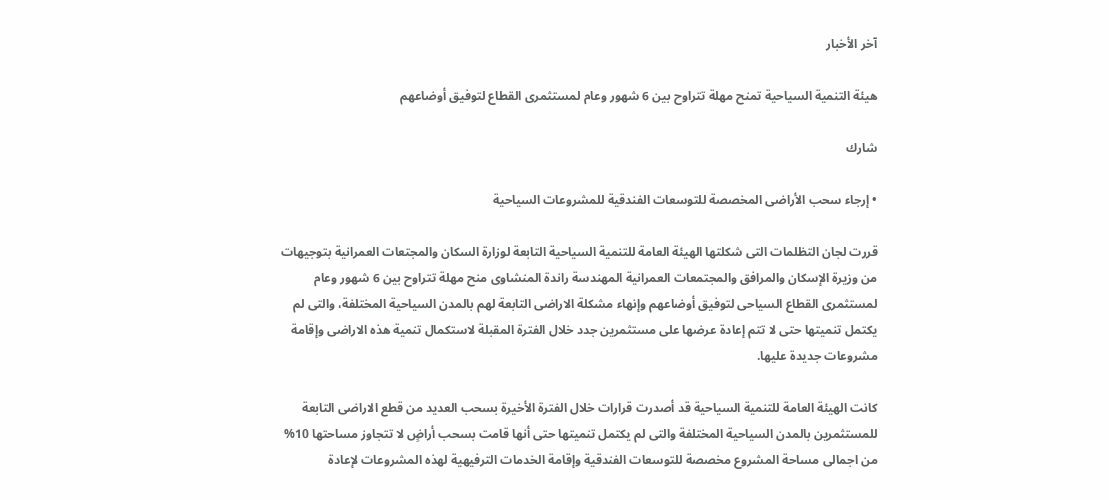آخر الأخبار

هيئة التنمية السياحية تمنح مهلة تتراوح بين 6 شهور وعام لمستثمرى القطاع لتوفيق أوضاعهم

شارك

• إرجاء سحب الأراضى المخصصة للتوسعات الفندقية للمشروعات السياحية

قررت لجان التظلمات التى شكلتها الهيئة العامة للتنمية السياحية التابعة لوزارة السكان والمجتعات العمرانية بتوجيهات من وزيرة الإسكان والمرافق والمجتمعات العمرانية المهندسة راندة المنشاوى منح مهلة تتراوح بين 6 شهور وعام لمستثمرى القطاع السياحى لتوفيق أوضاعهم وإنهاء مشكلة الاراضى التابعة لهم بالمدن السياحية المختلفة، والتى لم يكتمل تنميتها حتى لا تتم إعادة عرضها على مستثمرين جدد خلال الفترة المقبلة لاستكمال تنمية هذه الاراضى وإقامة مشروعات جديدة عليها.

كانت الهيئة العامة للتنمية السياحية قد أصدرت قرارات خلال الفترة الأخيرة بسحب العديد من قطع الاراضى التابعة للمستثمرين بالمدن السياحية المختلفة والتى لم يكتمل تنميتها حتى أنها قامت بسحب أراضٍ لا تتجاوز مساحتها 10% من اجمالى مساحة المشروع مخصصة للتوسعات الفندقية وإقامة الخدمات الترفيهية لهذه المشروعات لإعادة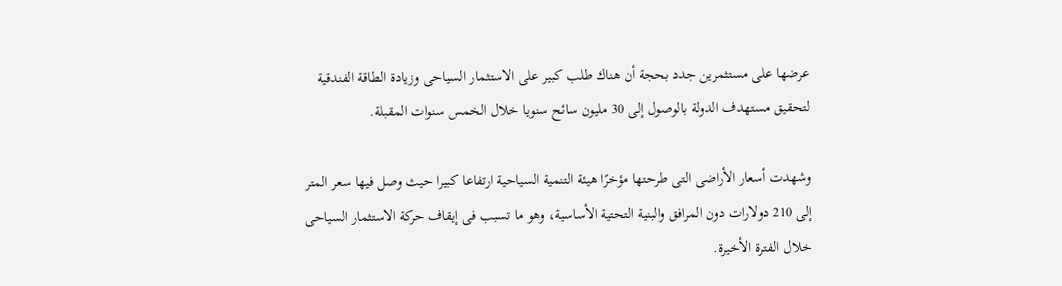عرضها على مستثمرين جدد بحجة أن هناك طلب كبير على الاستثمار السياحى وزيادة الطاقة الفندقية لتحقيق مستهدف الدولة بالوصول إلى 30 مليون سائح سنويا خلال الخمس سنوات المقبلة.

وشهدت أسعار الأراضى التى طرحتها مؤخرًا هيئة التنمية السياحية ارتفاعا كبيرا حيث وصل فيها سعر المتر إلى 210 دولارات دون المرافق والبنية التحتية الأساسية، وهو ما تسبب فى إيقاف حركة الاستثمار السياحى خلال الفترة الأخيرة.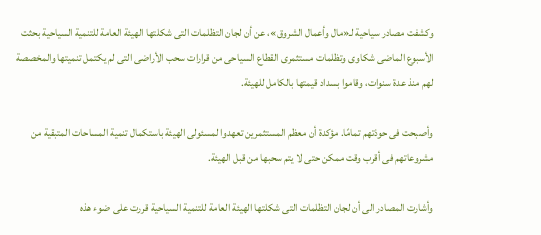وكشفت مصادر سياحية لـ«مال وأعمال الشروق»، عن أن لجان التظلمات التى شكلتها الهيئة العامة للتنمية السياحية بحثت الأسبوع الماضى شكاوى وتظلمات مستثمرى القطاع السياحى من قرارات سحب الأراضى التى لم يكتمل تنميتها والمخصصة لهم منذ عدة سنوات، وقاموا بسداد قيمتها بالكامل للهيئة.

وأصبحت فى حوذتهم تمامًا. مؤكدة أن معظم المستثمرين تعهدوا لمسئولى الهيئة باستكمال تنمية المساحات المتبقية من مشروعاتهم فى أقرب وقت ممكن حتى لا يتم سحبها من قبل الهيئة.

وأشارت المصادر الى أن لجان التظلمات التى شكلتها الهيئة العامة للتنمية السياحية قررت على ضوء هذه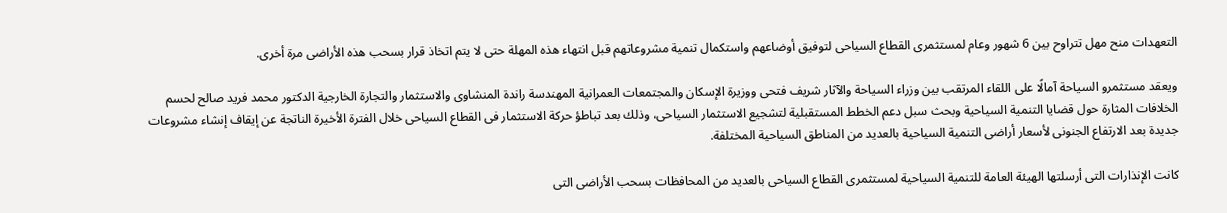التعهدات منح مهل تتراوح بين 6 شهور وعام لمستثمرى القطاع السياحى لتوفيق أوضاعهم واستكمال تنمية مشروعاتهم قبل انتهاء هذه المهلة حتى لا يتم اتخاذ قرار بسحب هذه الأراضى مرة أخرى.

ويعقد مستثمرو السياحة آمالًا على اللقاء المرتقب بين وزراء السياحة والآثار شريف فتحى ووزيرة الإسكان والمجتمعات العمرانية المهندسة راندة المنشاوى والاستثمار والتجارة الخارجية الدكتور محمد فريد صالح لحسم الخلافات المثارة حول قضايا التنمية السياحية وبحث سبل دعم الخطط المستقبلية لتشجيع الاستثمار السياحى، وذلك بعد تباطؤ حركة الاستثمار فى القطاع السياحى خلال الفترة الأخيرة الناتجة عن إيقاف إنشاء مشروعات جديدة بعد الارتفاع الجنونى لأسعار أراضى التنمية السياحية بالعديد من المناطق السياحية المختلفة.

كانت الإنذارات التى أرسلتها الهيئة العامة للتنمية السياحية لمستثمرى القطاع السياحى بالعديد من المحافظات بسحب الأراضى التى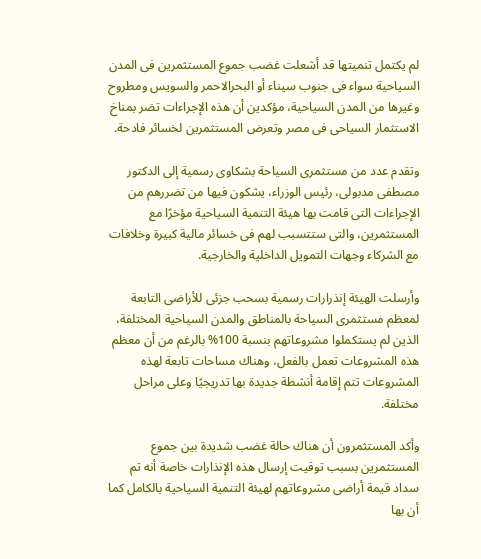لم يكتمل تنميتها قد أشعلت غضب جموع المستثمرين فى المدن السياحية سواء فى جنوب سيناء أو البحرالاحمر والسويس ومطروح وغيرها من المدن السياحية، مؤكدين أن هذه الإجراءات تضر بمناخ الاستثمار السياحى فى مصر وتعرض المستثمرين لخسائر فادحة.

وتقدم عدد من مستثمرى السياحة بشكاوى رسمية إلى الدكتور مصطفى مدبولى، رئيس الوزراء، يشكون فيها من تضررهم من الإجراءات التى قامت بها هيئة التنمية السياحية مؤخرًا مع المستثمرين، والتى ستتسبب لهم فى خسائر مالية كبيرة وخلافات مع الشركاء وجهات التمويل الداخلية والخارجية.

وأرسلت الهيئة إنذرارات رسمية بسحب جزئى للأراضى التابعة لمعظم مستثمرى السياحة بالمناطق والمدن السياحية المختلفة، الذين لم يستكملوا مشروعاتهم بنسبة 100% بالرغم من أن معظم هذه المشروعات تعمل بالفعل، وهناك مساحات تابعة لهذه المشروعات تتم إقامة أنشطة جديدة بها تدريجيًا وعلى مراحل مختلفة.

وأكد المستثمرون أن هناك حالة غضب شديدة بين جموع المستثمرين بسبب توقيت إرسال هذه الإنذارات خاصة أنه تم سداد قيمة أراضى مشروعاتهم لهيئة التنمية السياحية بالكامل كما أن بها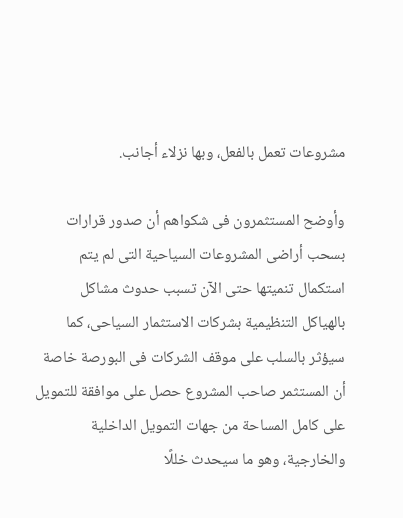مشروعات تعمل بالفعل، وبها نزلاء أجانب.

وأوضح المستثمرون فى شكواهم أن صدور قرارات بسحب أراضى المشروعات السياحية التى لم يتم استكمال تنميتها حتى الآن تسبب حدوث مشاكل بالهياكل التنظيمية بشركات الاستثمار السياحى، كما سيؤثر بالسلب على موقف الشركات فى البورصة خاصة أن المستثمر صاحب المشروع حصل على موافقة للتمويل على كامل المساحة من جهات التمويل الداخلية والخارجية، وهو ما سيحدث خللًا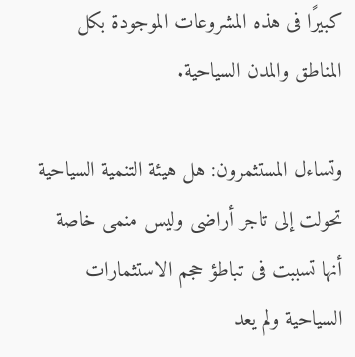كبيرًا فى هذه المشروعات الموجودة بكل المناطق والمدن السياحية.

وتساءل المستثمرون: هل هيئة التنمية السياحية تحولت إلى تاجر أراضى وليس منمى خاصة أنها تسببت فى تباطؤ حجم الاستثمارات السياحية ولم يعد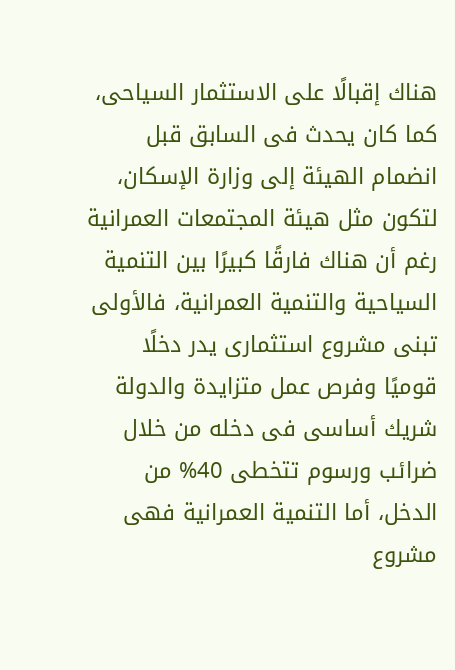هناك إقبالًا على الاستثمار السياحى، كما كان يحدث فى السابق قبل انضمام الهيئة إلى وزارة الإسكان، لتكون مثل هيئة المجتمعات العمرانية رغم أن هناك فارقًا كبيرًا بين التنمية السياحية والتنمية العمرانية، فالأولى تبنى مشروع استثمارى يدر دخلًا قوميًا وفرص عمل متزايدة والدولة شريك أساسى فى دخله من خلال ضرائب ورسوم تتخطى 40% من الدخل، أما التنمية العمرانية فهى مشروع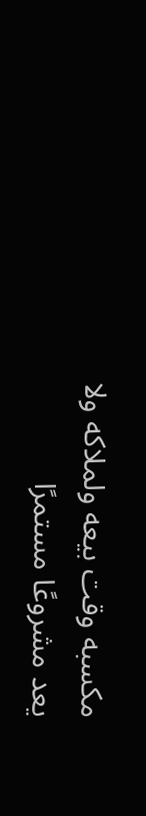مكسبه وقت بيعه ولملاكه ولا يعد مشروعًا مستمرًا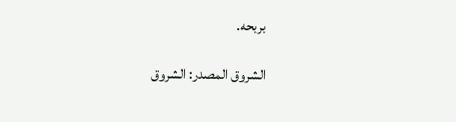بربحه.

الشروق المصدر: الشروق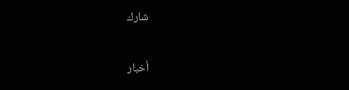شارك

أخبار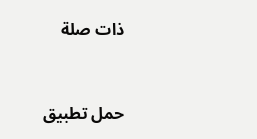ذات صلة



حمل تطبيق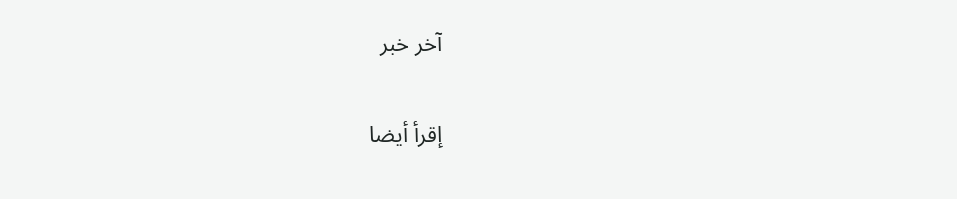آخر خبر

إقرأ أيضا